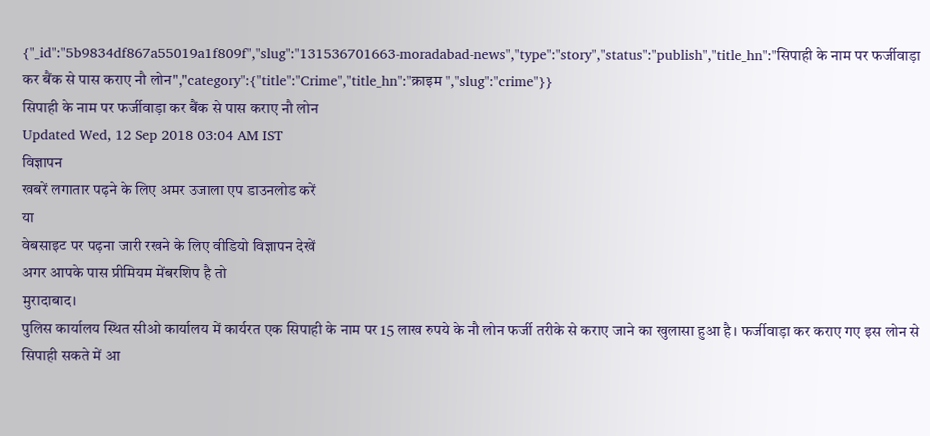{"_id":"5b9834df867a55019a1f809f","slug":"131536701663-moradabad-news","type":"story","status":"publish","title_hn":"सिपाही के नाम पर फर्जीवाड़ा कर बैंक से पास कराए नौ लोन","category":{"title":"Crime","title_hn":"क्राइम ","slug":"crime"}}
सिपाही के नाम पर फर्जीवाड़ा कर बैंक से पास कराए नौ लोन
Updated Wed, 12 Sep 2018 03:04 AM IST
विज्ञापन
खबरें लगातार पढ़ने के लिए अमर उजाला एप डाउनलोड करें
या
वेबसाइट पर पढ़ना जारी रखने के लिए वीडियो विज्ञापन देखें
अगर आपके पास प्रीमियम मेंबरशिप है तो
मुरादाबाद।
पुलिस कार्यालय स्थित सीओ कार्यालय में कार्यरत एक सिपाही के नाम पर 15 लाख रुपये के नौ लोन फर्जी तरीके से कराए जाने का खुलासा हुआ है। फर्जीवाड़ा कर कराए गए इस लोन से सिपाही सकते में आ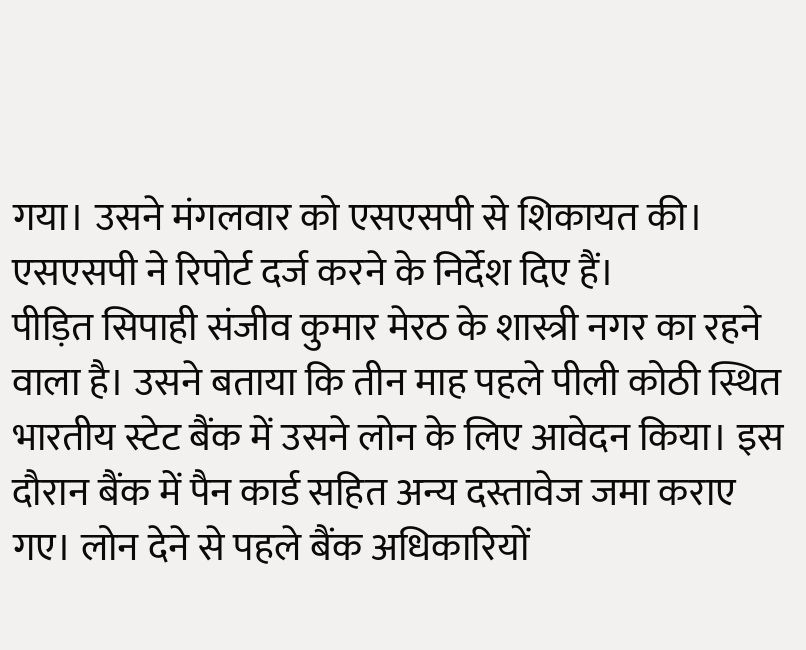गया। उसने मंगलवार को एसएसपी से शिकायत की। एसएसपी ने रिपोर्ट दर्ज करने के निर्देश दिए हैं।
पीड़ित सिपाही संजीव कुमार मेरठ के शास्त्री नगर का रहने वाला है। उसने बताया कि तीन माह पहले पीली कोठी स्थित भारतीय स्टेट बैंक में उसने लोन के लिए आवेदन किया। इस दौरान बैंक में पैन कार्ड सहित अन्य दस्तावेज जमा कराए गए। लोन देने से पहले बैंक अधिकारियों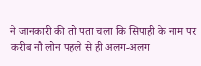ने जानकारी की तो पता चला कि सिपाही के नाम पर करीब नौ लोन पहले से ही अलग-अलग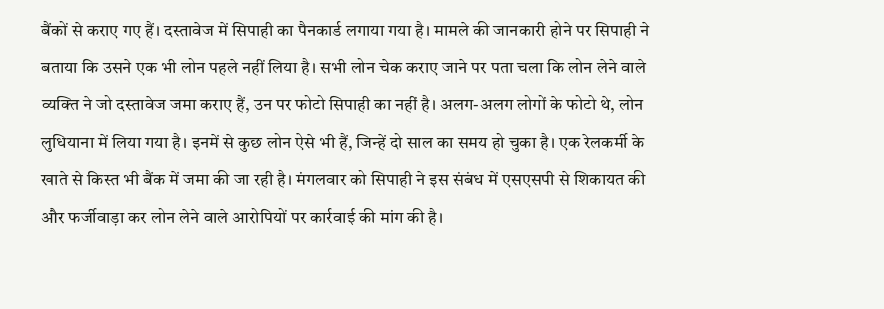बैंकों से कराए गए हैं। दस्तावेज में सिपाही का पैनकार्ड लगाया गया है। मामले की जानकारी होने पर सिपाही ने बताया कि उसने एक भी लोन पहले नहीं लिया है। सभी लोन चेक कराए जाने पर पता चला कि लोन लेने वाले व्यक्ति ने जो दस्तावेज जमा कराए हैं, उन पर फोटो सिपाही का नहीं है। अलग-अलग लोगों के फोटो थे, लोन लुधियाना में लिया गया है। इनमें से कुछ लोन ऐसे भी हैं, जिन्हें दो साल का समय हो चुका है। एक रेलकर्मी के खाते से किस्त भी बैंक में जमा की जा रही है। मंगलवार को सिपाही ने इस संबंध में एसएसपी से शिकायत की और फर्जीवाड़ा कर लोन लेने वाले आरोपियों पर कार्रवाई की मांग की है।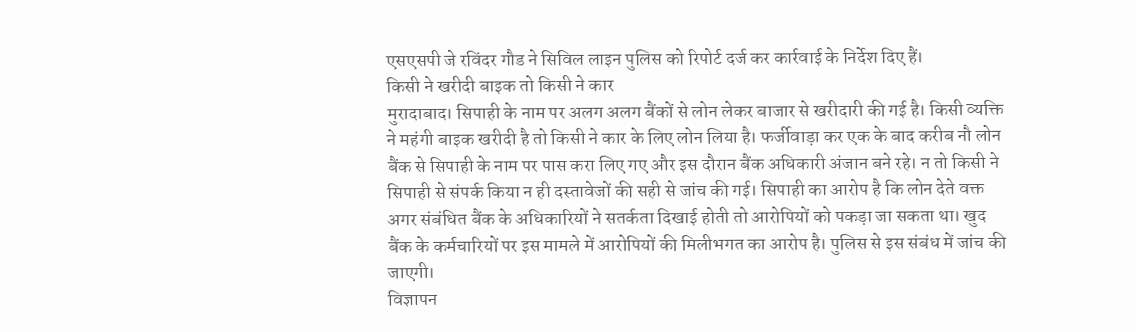एसएसपी जे रविंदर गौड ने सिविल लाइन पुलिस को रिपोर्ट दर्ज कर कार्रवाई के निर्देश दिए हैं।
किसी ने खरीदी बाइक तो किसी ने कार
मुरादाबाद। सिपाही के नाम पर अलग अलग बैंकों से लोन लेकर बाजार से खरीदारी की गई है। किसी व्यक्ति ने महंगी बाइक खरीदी है तो किसी ने कार के लिए लोन लिया है। फर्जीवाड़ा कर एक के बाद करीब नौ लोन बैंक से सिपाही के नाम पर पास करा लिए गए और इस दौरान बैंक अधिकारी अंजान बने रहे। न तो किसी ने सिपाही से संपर्क किया न ही दस्तावेजों की सही से जांच की गई। सिपाही का आरोप है कि लोन देते वक्त अगर संबंधित बैंक के अधिकारियों ने सतर्कता दिखाई होती तो आरोपियों को पकड़ा जा सकता था। खुद बैंक के कर्मचारियों पर इस मामले में आरोपियों की मिलीभगत का आरोप है। पुलिस से इस संबंध में जांच की जाएगी।
विज्ञापन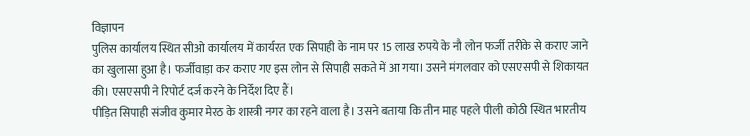विज्ञापन
पुलिस कार्यालय स्थित सीओ कार्यालय में कार्यरत एक सिपाही के नाम पर 15 लाख रुपये के नौ लोन फर्जी तरीके से कराए जाने का खुलासा हुआ है। फर्जीवाड़ा कर कराए गए इस लोन से सिपाही सकते में आ गया। उसने मंगलवार को एसएसपी से शिकायत की। एसएसपी ने रिपोर्ट दर्ज करने के निर्देश दिए हैं।
पीड़ित सिपाही संजीव कुमार मेरठ के शास्त्री नगर का रहने वाला है। उसने बताया कि तीन माह पहले पीली कोठी स्थित भारतीय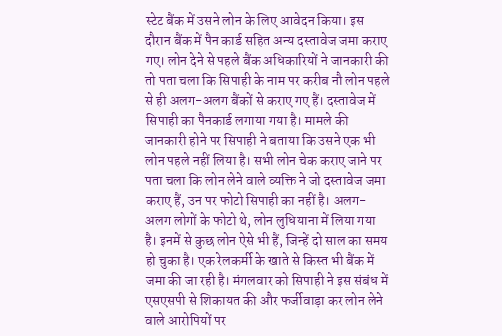स्टेट बैंक में उसने लोन के लिए आवेदन किया। इस दौरान बैंक में पैन कार्ड सहित अन्य दस्तावेज जमा कराए गए। लोन देने से पहले बैंक अधिकारियों ने जानकारी की तो पता चला कि सिपाही के नाम पर करीब नौ लोन पहले से ही अलग-अलग बैंकों से कराए गए हैं। दस्तावेज में सिपाही का पैनकार्ड लगाया गया है। मामले की जानकारी होने पर सिपाही ने बताया कि उसने एक भी लोन पहले नहीं लिया है। सभी लोन चेक कराए जाने पर पता चला कि लोन लेने वाले व्यक्ति ने जो दस्तावेज जमा कराए हैं, उन पर फोटो सिपाही का नहीं है। अलग-अलग लोगों के फोटो थे, लोन लुधियाना में लिया गया है। इनमें से कुछ लोन ऐसे भी हैं, जिन्हें दो साल का समय हो चुका है। एक रेलकर्मी के खाते से किस्त भी बैंक में जमा की जा रही है। मंगलवार को सिपाही ने इस संबंध में एसएसपी से शिकायत की और फर्जीवाड़ा कर लोन लेने वाले आरोपियों पर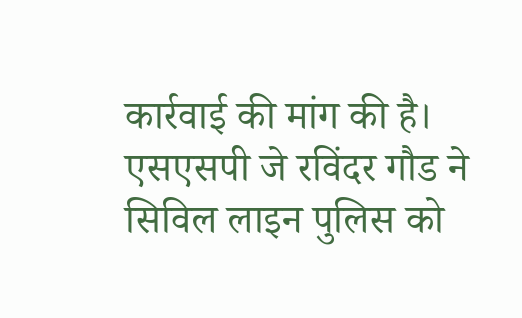कार्रवाई की मांग की है। एसएसपी जे रविंदर गौड ने सिविल लाइन पुलिस को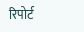रिपोर्ट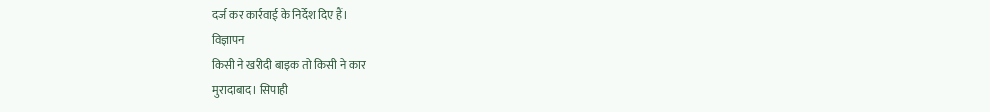दर्ज कर कार्रवाई के निर्देश दिए हैं।
विज्ञापन
किसी ने खरीदी बाइक तो किसी ने कार
मुरादाबाद। सिपाही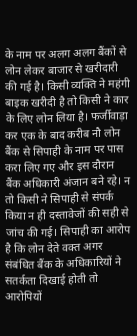के नाम पर अलग अलग बैंकों से लोन लेकर बाजार से खरीदारी की गई है। किसी व्यक्ति ने महंगी बाइक खरीदी है तो किसी ने कार के लिए लोन लिया है। फर्जीवाड़ा कर एक के बाद करीब नौ लोन बैंक से सिपाही के नाम पर पास करा लिए गए और इस दौरान बैंक अधिकारी अंजान बने रहे। न तो किसी ने सिपाही से संपर्क किया न ही दस्तावेजों की सही से जांच की गई। सिपाही का आरोप है कि लोन देते वक्त अगर संबंधित बैंक के अधिकारियों ने सतर्कता दिखाई होती तो आरोपियों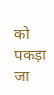को पकड़ा जा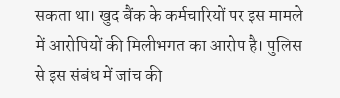सकता था। खुद बैंक के कर्मचारियों पर इस मामले में आरोपियों की मिलीभगत का आरोप है। पुलिस से इस संबंध में जांच की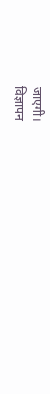जाएगी।
विज्ञापन